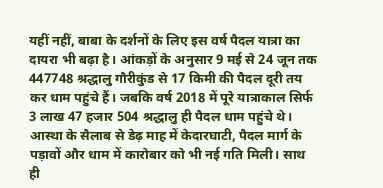यहीं नहीं, बाबा के दर्शनों के लिए इस वर्ष पैदल यात्रा का दायरा भी बढ़ा है। आंकड़ों के अनुसार 9 मई से 24 जून तक 447748 श्रद्धालु गौरीकुंड से 17 किमी की पैदल दूरी तय कर धाम पहुंचे हैं। जबकि वर्ष 2018 में पूरे यात्राकाल सिर्फ 3 लाख 47 हजार 504 श्रद्धालु ही पैदल धाम पहुंचे थे।
आस्था के सैलाब से डेढ़ माह में केदारघाटी, पैदल मार्ग के पड़ावों और धाम में कारोबार को भी नई गति मिली। साथ ही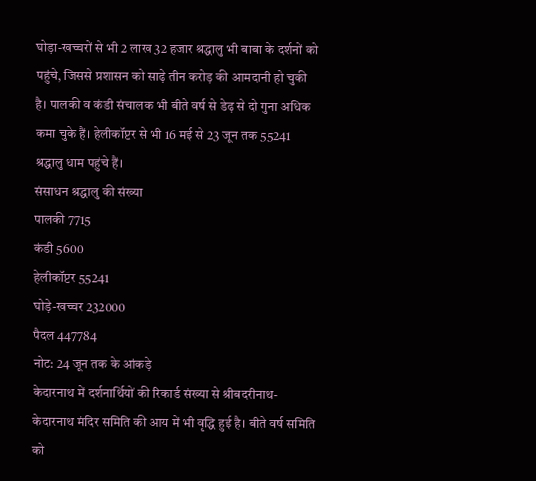घोड़ा-खच्चरों से भी 2 लाख 32 हजार श्रद्धालु भी बाबा के दर्शनों को पहुंचे, जिससे प्रशासन को साढ़े तीन करोड़ की आमदानी हो चुकी है। पालकी व कंडी संचालक भी बीते वर्ष से डेढ़ से दो गुना अधिक कमा चुके हैं। हेलीकॉप्टर से भी 16 मई से 23 जून तक 55241 श्रद्धालु धाम पहुंचे हैं।
संसाधन श्रद्धालु की संख्या
पालकी 7715
कंडी 5600
हेलीकॉप्टर 55241
घोड़े-खच्चर 232000
पैदल 447784
नोट: 24 जून तक के आंकड़े
केदारनाथ में दर्शनार्थियों की रिकार्ड संख्या से श्रीबदरीनाथ-केदारनाथ मंदिर समिति की आय में भी वृद्धि हुई है। बीते वर्ष समिति को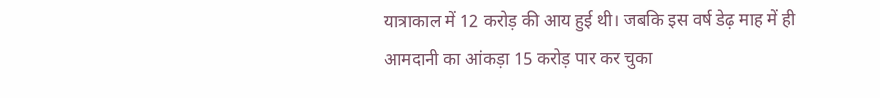यात्राकाल में 12 करोड़ की आय हुई थी। जबकि इस वर्ष डेढ़ माह में ही आमदानी का आंकड़ा 15 करोड़ पार कर चुका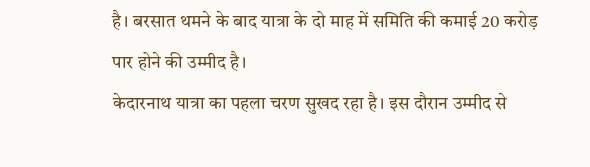है। बरसात थमने के बाद यात्रा के दो माह में समिति की कमाई 20 करोड़ पार होने की उम्मीद है।
केदारनाथ यात्रा का पहला चरण सुखद रहा है। इस दौरान उम्मीद से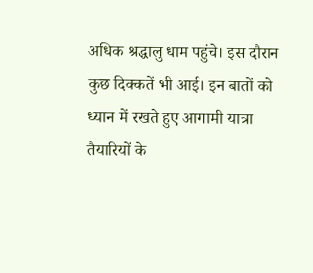अधिक श्रद्धालु धाम पहुंचे। इस दौरान कुछ दिक्कतें भी आई। इन बातों को ध्यान में रखते हुए आगामी यात्रा तैयारियों के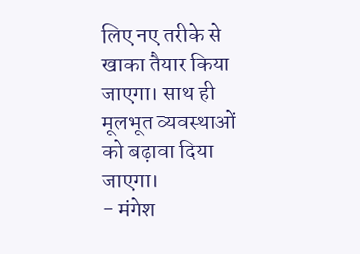लिए नए तरीके से खाका तैयार किया जाएगा। साथ ही मूलभूत व्यवस्थाओं को बढ़ावा दिया जाएगा।
- मंगेश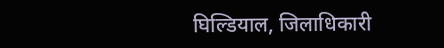घिल्डियाल, जिलाधिकारी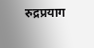रुद्रप्रयाग